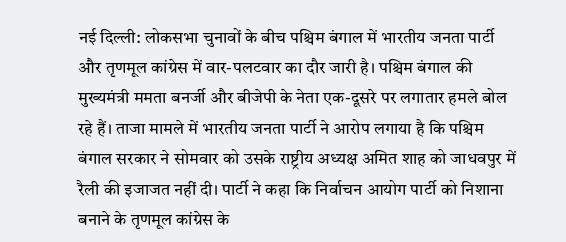नई दिल्ली: लोकसभा चुनावों के बीच पश्चिम बंगाल में भारतीय जनता पार्टी और तृणमूल कांग्रेस में वार-पलटवार का दौर जारी है। पश्चिम बंगाल की मुख्यमंत्री ममता बनर्जी और बीजेपी के नेता एक-दूसरे पर लगातार हमले बोल रहे हैं। ताजा मामले में भारतीय जनता पार्टी ने आरोप लगाया है कि पश्चिम बंगाल सरकार ने सोमवार को उसके राष्ट्रीय अध्यक्ष अमित शाह को जाधवपुर में रैली की इजाजत नहीं दी। पार्टी ने कहा कि निर्वाचन आयोग पार्टी को निशाना बनाने के तृणमूल कांग्रेस के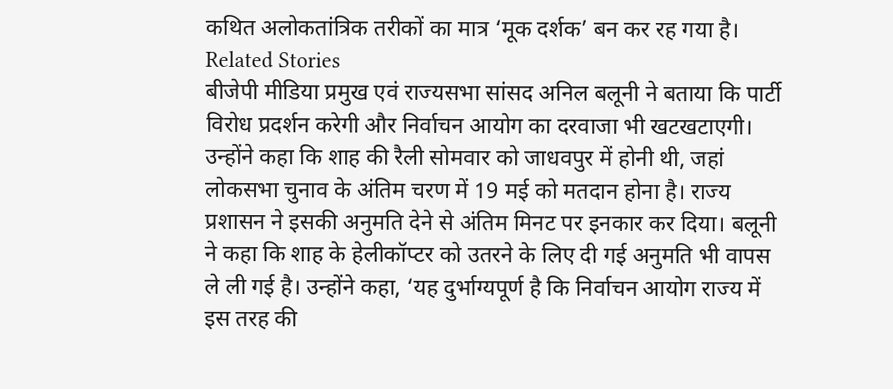कथित अलोकतांत्रिक तरीकों का मात्र ‘मूक दर्शक’ बन कर रह गया है।
Related Stories
बीजेपी मीडिया प्रमुख एवं राज्यसभा सांसद अनिल बलूनी ने बताया कि पार्टी विरोध प्रदर्शन करेगी और निर्वाचन आयोग का दरवाजा भी खटखटाएगी। उन्होंने कहा कि शाह की रैली सोमवार को जाधवपुर में होनी थी, जहां लोकसभा चुनाव के अंतिम चरण में 19 मई को मतदान होना है। राज्य प्रशासन ने इसकी अनुमति देने से अंतिम मिनट पर इनकार कर दिया। बलूनी ने कहा कि शाह के हेलीकॉप्टर को उतरने के लिए दी गई अनुमति भी वापस ले ली गई है। उन्होंने कहा, ‘यह दुर्भाग्यपूर्ण है कि निर्वाचन आयोग राज्य में इस तरह की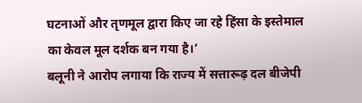घटनाओं और तृणमूल द्वारा किए जा रहे हिंसा के इस्तेमाल का केवल मूल दर्शक बन गया है।’
बलूनी ने आरोप लगाया कि राज्य में सत्तारूढ़ दल बीजेपी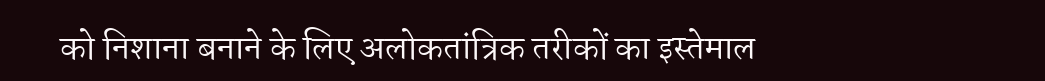को निशाना बनाने के लिए अलोकतांत्रिक तरीकों का इस्तेमाल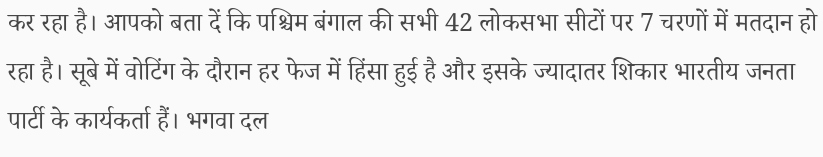कर रहा है। आपको बता दें कि पश्चिम बंगाल की सभी 42 लोकसभा सीटों पर 7 चरणों में मतदान हो रहा है। सूबे में वोटिंग के दौरान हर फेज में हिंसा हुई है और इसके ज्यादातर शिकार भारतीय जनता पार्टी के कार्यकर्ता हैं। भगवा दल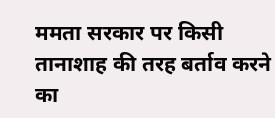ममता सरकार पर किसी तानाशाह की तरह बर्ताव करने का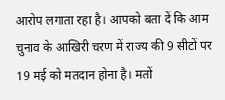आरोप लगाता रहा है। आपको बता दें कि आम चुनाव के आखिरी चरण में राज्य की 9 सीटों पर 19 मई को मतदान होना है। मतों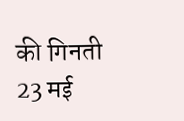की गिनती 23 मई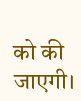को की जाएगी।